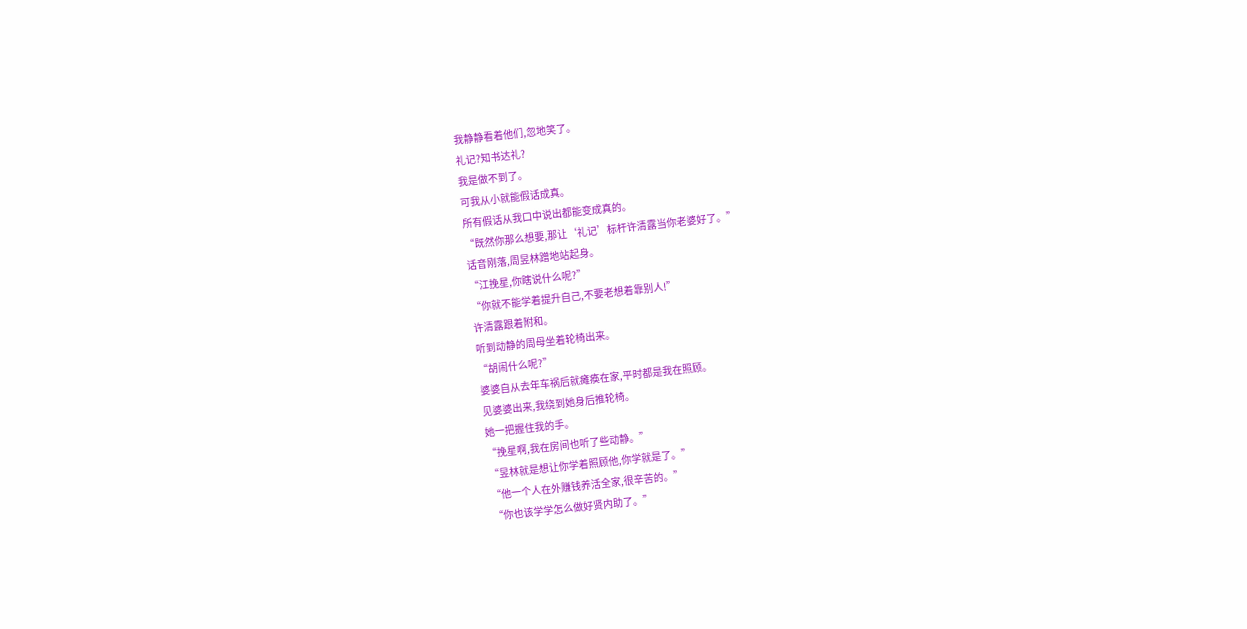我静静看着他们,忽地笑了。
礼记?知书达礼?
我是做不到了。
可我从小就能假话成真。
所有假话从我口中说出都能变成真的。
“既然你那么想要,那让‘礼记’标杆许清露当你老婆好了。”
话音刚落,周昱林蹭地站起身。
“江挽星,你瞎说什么呢?”
“你就不能学着提升自己,不要老想着靠别人!”
许清露跟着附和。
听到动静的周母坐着轮椅出来。
“胡闹什么呢?”
婆婆自从去年车祸后就瘫痪在家,平时都是我在照顾。
见婆婆出来,我绕到她身后推轮椅。
她一把握住我的手。
“挽星啊,我在房间也听了些动静。”
“昱林就是想让你学着照顾他,你学就是了。”
“他一个人在外赚钱养活全家,很辛苦的。”
“你也该学学怎么做好贤内助了。”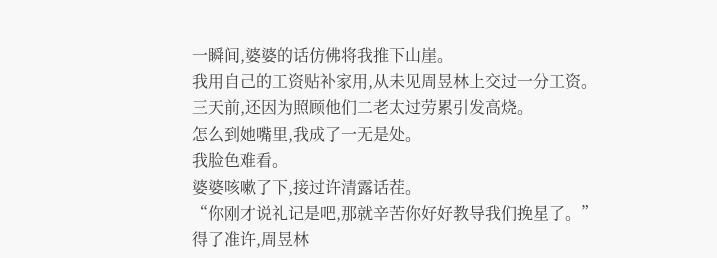一瞬间,婆婆的话仿佛将我推下山崖。
我用自己的工资贴补家用,从未见周昱林上交过一分工资。
三天前,还因为照顾他们二老太过劳累引发高烧。
怎么到她嘴里,我成了一无是处。
我脸色难看。
婆婆咳嗽了下,接过许清露话茬。
“你刚才说礼记是吧,那就辛苦你好好教导我们挽星了。”
得了准许,周昱林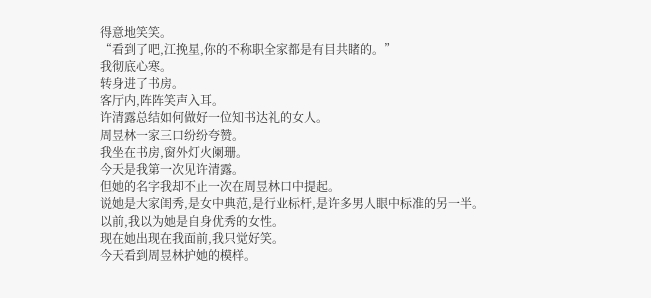得意地笑笑。
“看到了吧,江挽星,你的不称职全家都是有目共睹的。”
我彻底心寒。
转身进了书房。
客厅内,阵阵笑声入耳。
许清露总结如何做好一位知书达礼的女人。
周昱林一家三口纷纷夸赞。
我坐在书房,窗外灯火阑珊。
今天是我第一次见许清露。
但她的名字我却不止一次在周昱林口中提起。
说她是大家闺秀,是女中典范,是行业标杆,是许多男人眼中标准的另一半。
以前,我以为她是自身优秀的女性。
现在她出现在我面前,我只觉好笑。
今天看到周昱林护她的模样。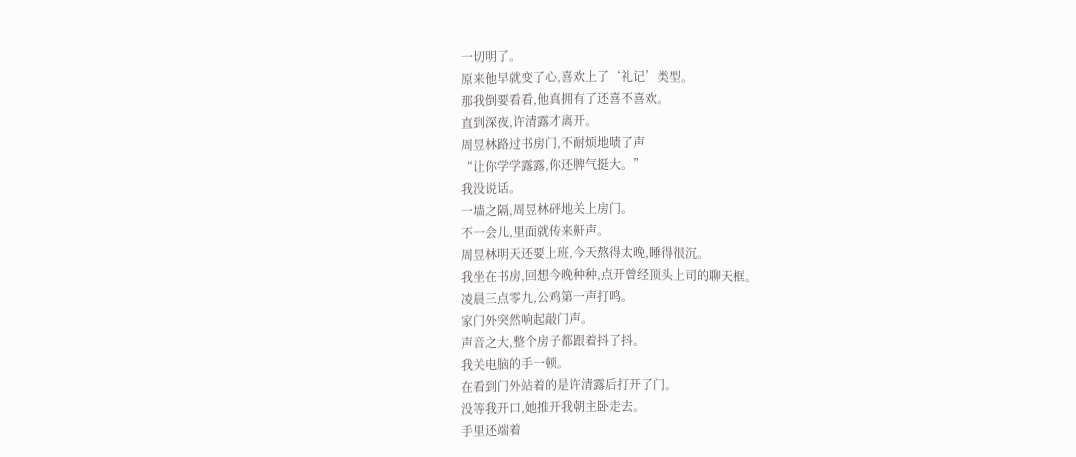一切明了。
原来他早就变了心,喜欢上了‘礼记’类型。
那我倒要看看,他真拥有了还喜不喜欢。
直到深夜,许清露才离开。
周昱林路过书房门,不耐烦地啧了声
“让你学学露露,你还脾气挺大。”
我没说话。
一墙之隔,周昱林砰地关上房门。
不一会儿,里面就传来鼾声。
周昱林明天还要上班,今天熬得太晚,睡得很沉。
我坐在书房,回想今晚种种,点开曾经顶头上司的聊天框。
凌晨三点零九,公鸡第一声打鸣。
家门外突然响起敲门声。
声音之大,整个房子都跟着抖了抖。
我关电脑的手一顿。
在看到门外站着的是许清露后打开了门。
没等我开口,她推开我朝主卧走去。
手里还端着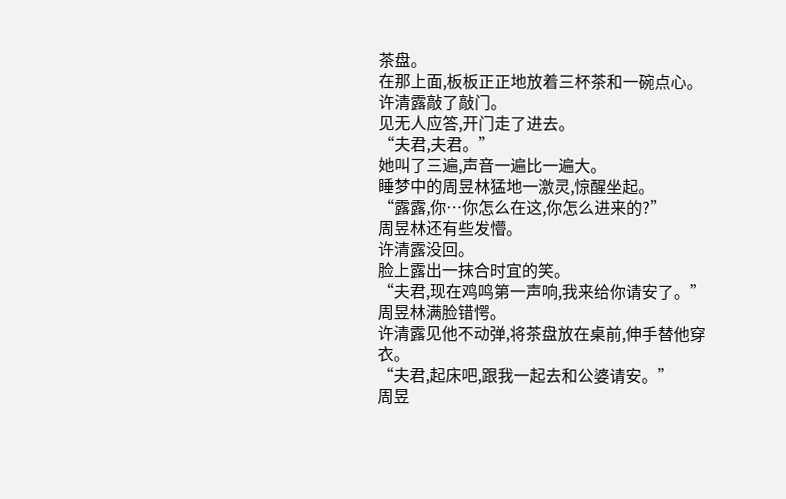茶盘。
在那上面,板板正正地放着三杯茶和一碗点心。
许清露敲了敲门。
见无人应答,开门走了进去。
“夫君,夫君。”
她叫了三遍,声音一遍比一遍大。
睡梦中的周昱林猛地一激灵,惊醒坐起。
“露露,你…你怎么在这,你怎么进来的?”
周昱林还有些发懵。
许清露没回。
脸上露出一抹合时宜的笑。
“夫君,现在鸡鸣第一声响,我来给你请安了。”
周昱林满脸错愕。
许清露见他不动弹,将茶盘放在桌前,伸手替他穿衣。
“夫君,起床吧,跟我一起去和公婆请安。”
周昱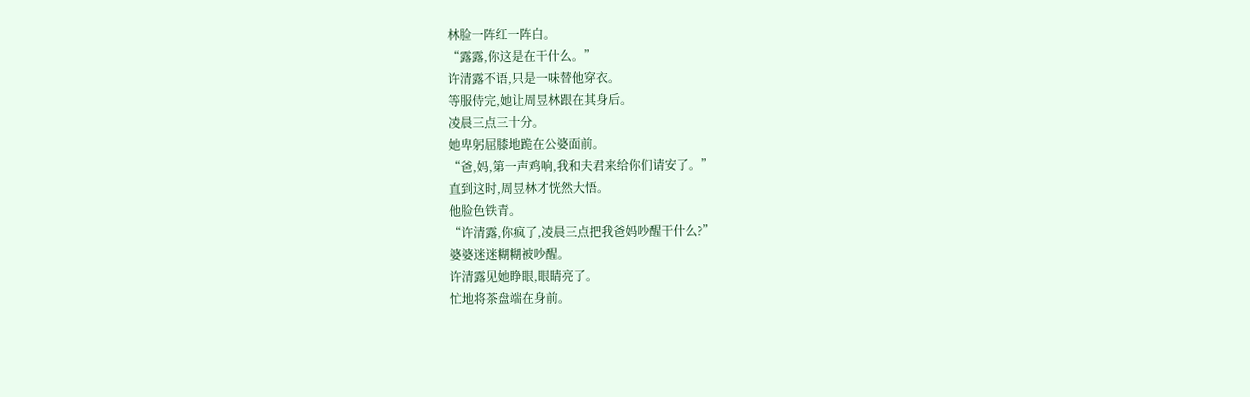林脸一阵红一阵白。
“露露,你这是在干什么。”
许清露不语,只是一味替他穿衣。
等服侍完,她让周昱林跟在其身后。
凌晨三点三十分。
她卑躬屈膝地跪在公婆面前。
“爸,妈,第一声鸡响,我和夫君来给你们请安了。”
直到这时,周昱林才恍然大悟。
他脸色铁青。
“许清露,你疯了,凌晨三点把我爸妈吵醒干什么?”
婆婆迷迷糊糊被吵醒。
许清露见她睁眼,眼睛亮了。
忙地将茶盘端在身前。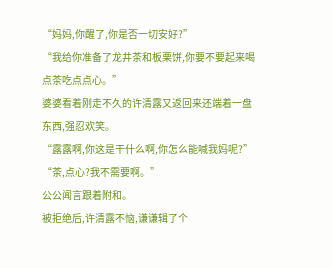“妈妈,你醒了,你是否一切安好?”
“我给你准备了龙井茶和板栗饼,你要不要起来喝点茶吃点点心。”
婆婆看着刚走不久的许清露又返回来还端着一盘东西,强忍欢笑。
“露露啊,你这是干什么啊,你怎么能喊我妈呢?”
“茶,点心?我不需要啊。”
公公闻言跟着附和。
被拒绝后,许清露不恼,谦谦辑了个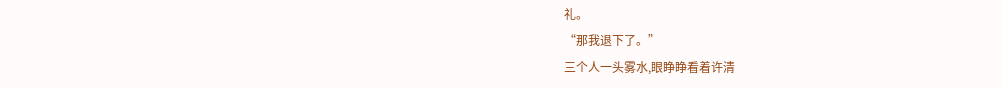礼。
“那我退下了。”
三个人一头雾水,眼睁睁看着许清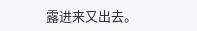露进来又出去。